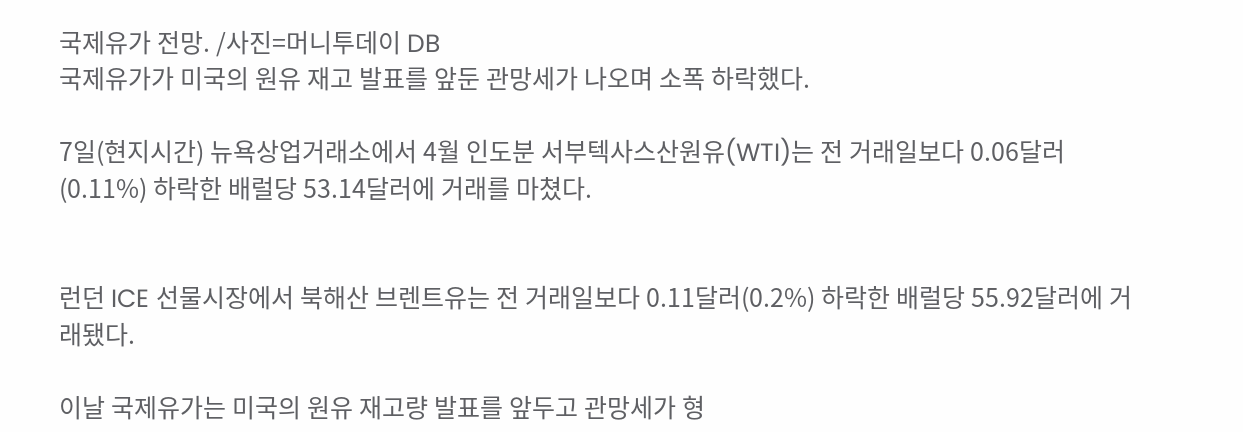국제유가 전망. /사진=머니투데이 DB
국제유가가 미국의 원유 재고 발표를 앞둔 관망세가 나오며 소폭 하락했다.

7일(현지시간) 뉴욕상업거래소에서 4월 인도분 서부텍사스산원유(WTI)는 전 거래일보다 0.06달러(0.11%) 하락한 배럴당 53.14달러에 거래를 마쳤다.


런던 ICE 선물시장에서 북해산 브렌트유는 전 거래일보다 0.11달러(0.2%) 하락한 배럴당 55.92달러에 거래됐다.

이날 국제유가는 미국의 원유 재고량 발표를 앞두고 관망세가 형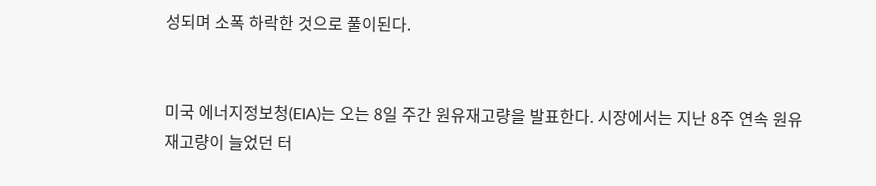성되며 소폭 하락한 것으로 풀이된다.


미국 에너지정보청(EIA)는 오는 8일 주간 원유재고량을 발표한다. 시장에서는 지난 8주 연속 원유재고량이 늘었던 터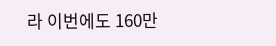라 이번에도 160만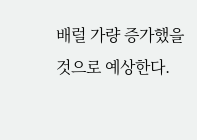배럴 가량 증가했을 것으로 예상한다.